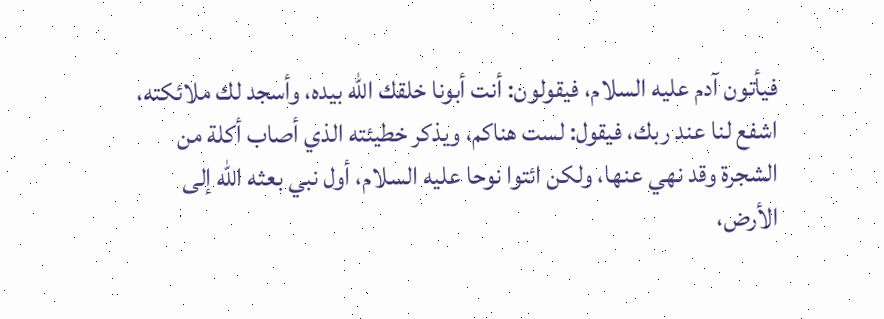فيأتون آدم عليه السلام، فيقولون: أنت أبونا خلقك الله بيده، وأسجد لك ملائكته، اشفع لنا عند ربك، فيقول: لست هناكم، ويذكر خطيئته الذي أصاب أكلة من الشجرة وقد نهي عنها، ولكن ائتوا نوحا عليه السلام، أول نبي بعثه الله إلى الأرض،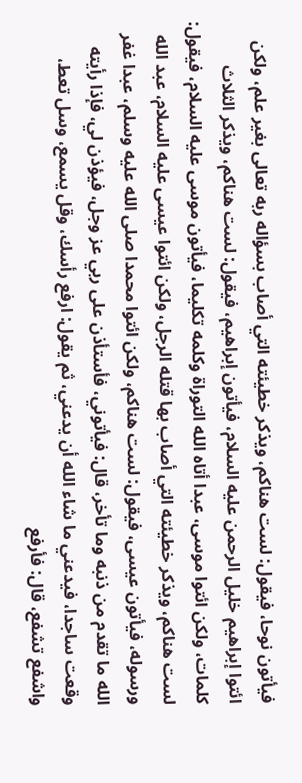فيأتون نوحا، فيقول: لست هناكم، ويذكر خطيئته التي أصاب بسؤاله ربه تعالى بغير علم، ولكن ائتوا إبراهيم خليل الرحمن عليه السلام، فيأتون إبراهيم، فيقول: لست هناكم، ويذكر الثلاث كلمات، ولكن ائتوا موسى، عبدا أتاه الله التوراة وكلمه تكليما، فيأتون موسى عليه السلام، فيقول: لست هناكم، ويذكر خطيئته التي أصاب بها قتله الرجل، ولكن ائتوا عيسى عليه السلام، عبد الله ورسوله، فيأتون عيسى، فيقول: لست هناكم، ولكن ائتوا محمدا صلى الله عليه وسلم، عبدا غفر الله ما تقدم من ذنبه وما تأخر، قال: فيأتوني، فأستأذن على ربي عز وجل، فيؤذن لي، فإذا رأيته وقعت ساجدا، فيدعني ما شاء الله أن يدعني، ثم يقول: ارفع رأسك، وقل يسمع، وسل تعط، واشفع تشفع، قال: فأرفع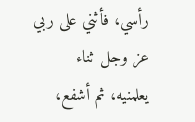رأسي، فأثني على ربي عز وجل ثناء يعلمنيه، ثم أشفع،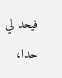فيحد لي حدا،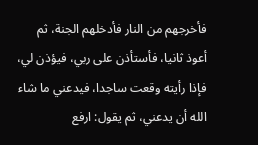فأخرجهم من النار فأدخلهم الجنة، ثم أعوذ ثانيا، فأستأذن على ربي، فيؤذن لي، فإذا رأيته وقعت ساجدا، فيدعني ما شاء الله أن يدعني، ثم يقول: ارفع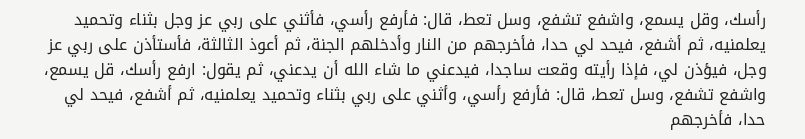رأسك، وقل يسمع، واشفع تشفع، وسل تعط، قال: فأرفع رأسي، فأثني على ربي عز وجل بثناء وتحميد يعلمنيه، ثم أشفع، فيحد لي حدا، فأخرجهم من النار وأدخلهم الجنة، ثم أعوذ الثالثة، فأستأذن على ربي عز وجل، فيؤذن لي، فإذا رأيته وقعت ساجدا، فيدعني ما شاء الله أن يدعني، ثم يقول: ارفع رأسك، قل يسمع، واشفع تشفع، وسل تعط، قال: فأرفع رأسي، وأثني على ربي بثناء وتحميد يعلمنيه، ثم أشفع، فيحد لي حدا، فأخرجهم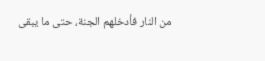من النار فأدخلهم الجنة، حتى ما يبقى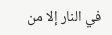في النار إلا من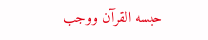حبسه القرآن ووجب